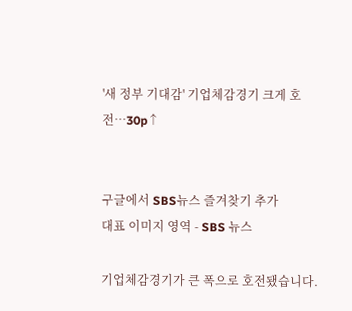'새 정부 기대감' 기업체감경기 크게 호전…30p↑


구글에서 SBS뉴스 즐겨찾기 추가
대표 이미지 영역 - SBS 뉴스

기업체감경기가 큰 폭으로 호전됐습니다.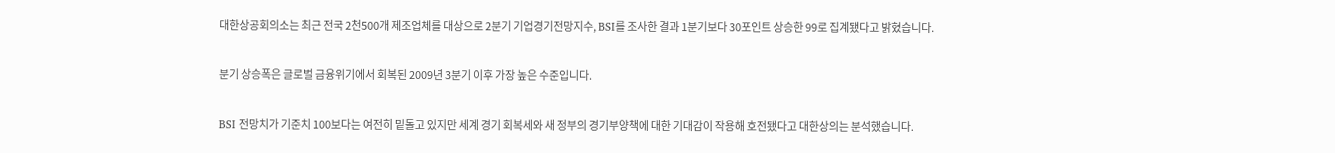대한상공회의소는 최근 전국 2천500개 제조업체를 대상으로 2분기 기업경기전망지수, BSI를 조사한 결과 1분기보다 30포인트 상승한 99로 집계됐다고 밝혔습니다.

분기 상승폭은 글로벌 금융위기에서 회복된 2009년 3분기 이후 가장 높은 수준입니다.

BSI 전망치가 기준치 100보다는 여전히 밑돌고 있지만 세계 경기 회복세와 새 정부의 경기부양책에 대한 기대감이 작용해 호전됐다고 대한상의는 분석했습니다.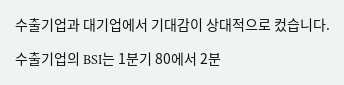수출기업과 대기업에서 기대감이 상대적으로 컸습니다.

수출기업의 BSI는 1분기 80에서 2분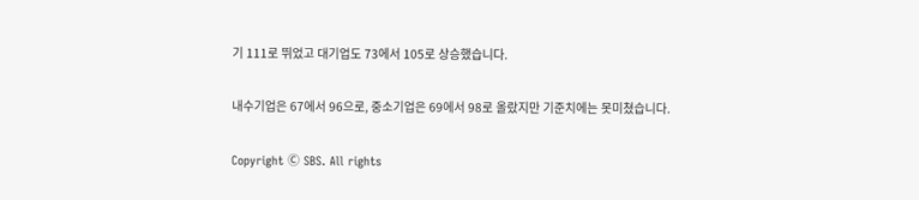기 111로 뛰었고 대기업도 73에서 105로 상승했습니다.

내수기업은 67에서 96으로, 중소기업은 69에서 98로 올랐지만 기준치에는 못미쳤습니다.

Copyright Ⓒ SBS. All rights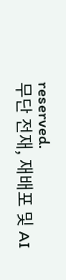reserved.
무단 전재, 재배포 및 AI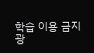학습 이용 금지
광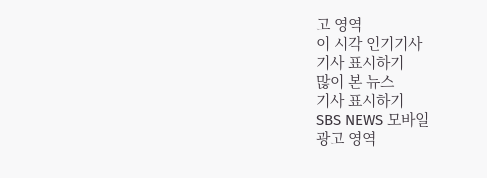고 영역
이 시각 인기기사
기사 표시하기
많이 본 뉴스
기사 표시하기
SBS NEWS 모바일
광고 영역